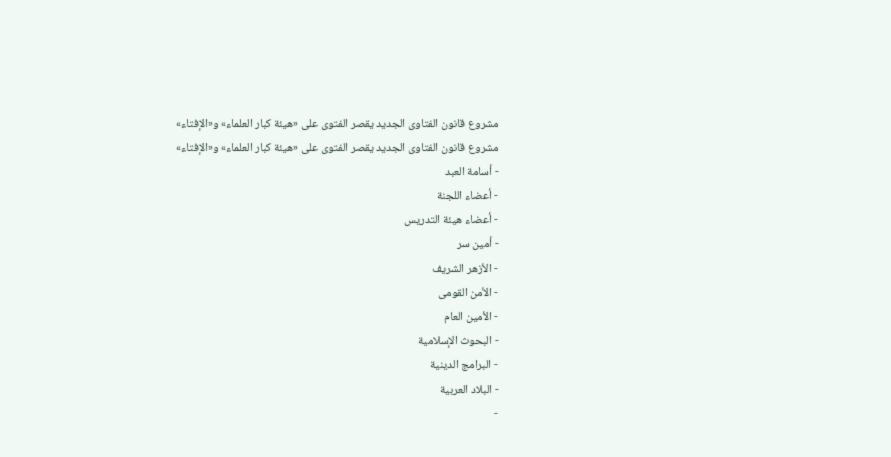مشروع قانون الفتاوى الجديد يقصر الفتوى على «هيئة كبار العلماء» و«الإفتاء»
مشروع قانون الفتاوى الجديد يقصر الفتوى على «هيئة كبار العلماء» و«الإفتاء»
- أسامة العبد
- أعضاء اللجنة
- أعضاء هيئة التدريس
- أمين سر
- الأزهر الشريف
- الأمن القومى
- الأمين العام
- البحوث الإسلامية
- البرامج الدينية
- البلاد العربية
-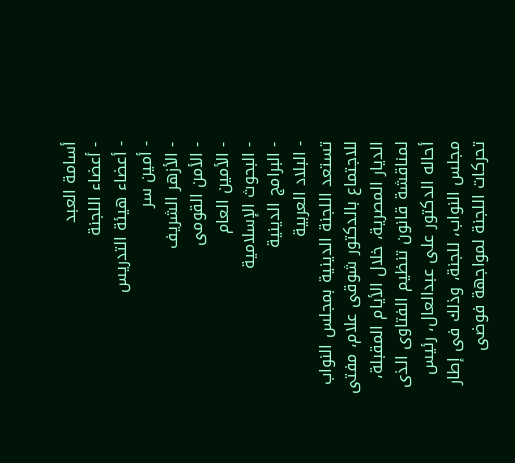أسامة العبد
- أعضاء اللجنة
- أعضاء هيئة التدريس
- أمين سر
- الأزهر الشريف
- الأمن القومى
- الأمين العام
- البحوث الإسلامية
- البرامج الدينية
- البلاد العربية
تستعد اللجنة الدينية بمجلس النواب للاجتماع بالدكتور شوقى علام، مفتى الديار المصرية، خلال الأيام المقبلة، لمناقشة قانون تنظيم الفتاوى الذى أحاله الدكتور على عبدالعال، رئيس مجلس النواب، للجنة، وذلك فى إطار تحركات اللجنة لمواجهة فوضى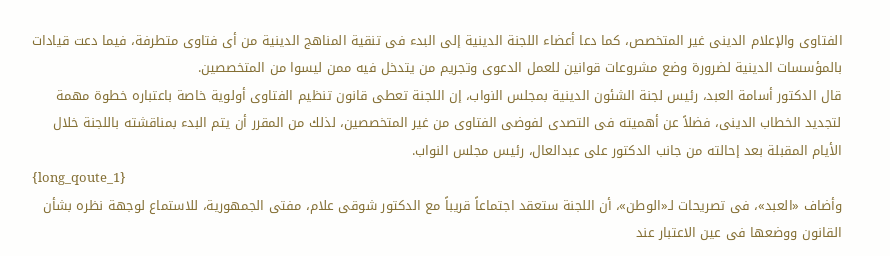الفتاوى والإعلام الدينى غير المتخصص، كما دعا أعضاء اللجنة الدينية إلى البدء فى تنقية المناهج الدينية من أى فتاوى متطرفة، فيما دعت قيادات بالمؤسسات الدينية لضرورة وضع مشروعات قوانين للعمل الدعوى وتجريم من يتدخل فيه ممن ليسوا من المتخصصين.
قال الدكتور أسامة العبد، رئيس لجنة الشئون الدينية بمجلس النواب، إن اللجنة تعطى قانون تنظيم الفتاوى أولوية خاصة باعتباره خطوة مهمة لتجديد الخطاب الدينى، فضلاً عن أهميته فى التصدى لفوضى الفتاوى من غير المتخصصين، لذلك من المقرر أن يتم البدء بمناقشته باللجنة خلال الأيام المقبلة بعد إحالته من جانب الدكتور على عبدالعال، رئيس مجلس النواب.
{long_qoute_1}
وأضاف «العبد»، فى تصريحات لـ«الوطن»، أن اللجنة ستعقد اجتماعاً قريباً مع الدكتور شوقى علام، مفتى الجمهورية، للاستماع لوجهة نظره بشأن القانون ووضعها فى عين الاعتبار عند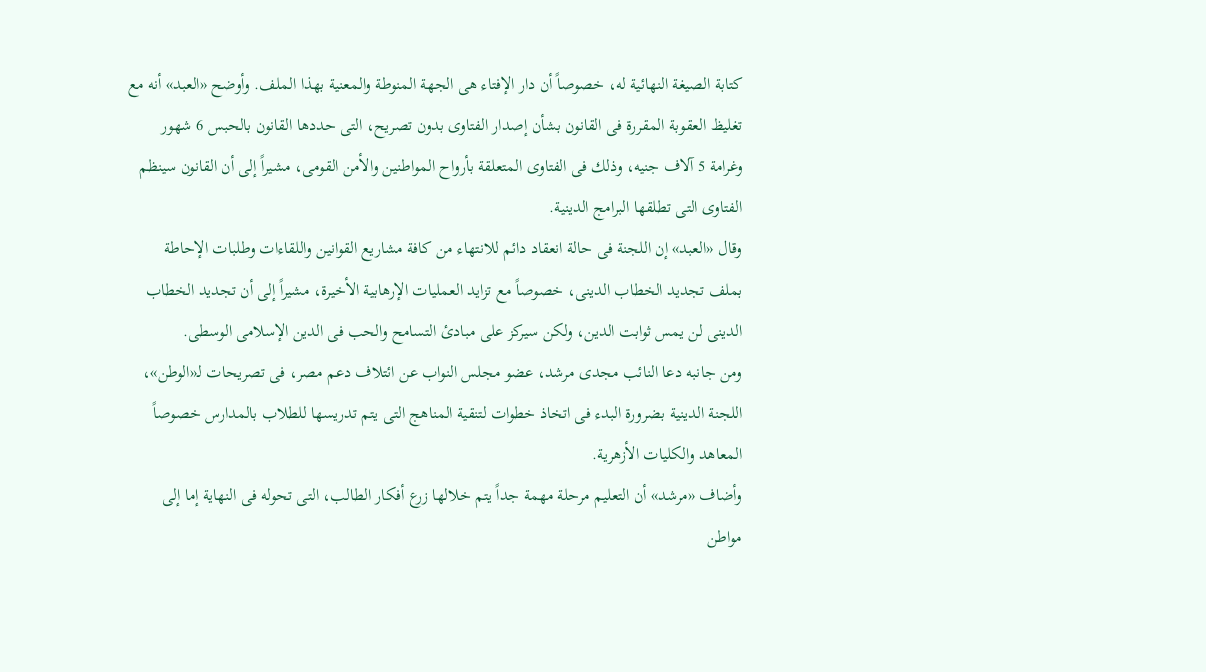كتابة الصيغة النهائية له، خصوصاً أن دار الإفتاء هى الجهة المنوطة والمعنية بهذا الملف. وأوضح «العبد» أنه مع تغليظ العقوبة المقررة فى القانون بشأن إصدار الفتاوى بدون تصريح، التى حددها القانون بالحبس 6 شهور وغرامة 5 آلاف جنيه، وذلك فى الفتاوى المتعلقة بأرواح المواطنين والأمن القومى، مشيراً إلى أن القانون سينظم الفتاوى التى تطلقها البرامج الدينية.
وقال «العبد» إن اللجنة فى حالة انعقاد دائم للانتهاء من كافة مشاريع القوانين واللقاءات وطلبات الإحاطة بملف تجديد الخطاب الدينى، خصوصاً مع تزايد العمليات الإرهابية الأخيرة، مشيراً إلى أن تجديد الخطاب الدينى لن يمس ثوابت الدين، ولكن سيركز على مبادئ التسامح والحب فى الدين الإسلامى الوسطى.
ومن جانبه دعا النائب مجدى مرشد، عضو مجلس النواب عن ائتلاف دعم مصر، فى تصريحات لـ«الوطن»، اللجنة الدينية بضرورة البدء فى اتخاذ خطوات لتنقية المناهج التى يتم تدريسها للطلاب بالمدارس خصوصاً المعاهد والكليات الأزهرية.
وأضاف «مرشد» أن التعليم مرحلة مهمة جداً يتم خلالها زرع أفكار الطالب، التى تحوله فى النهاية إما إلى مواطن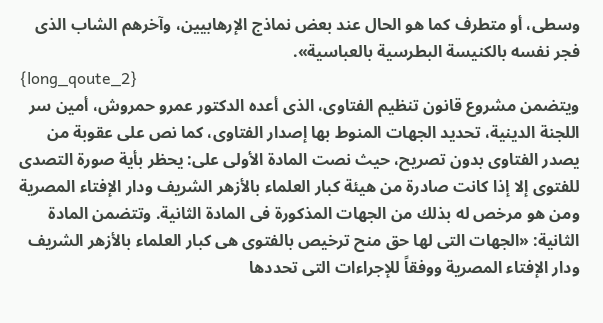وسطى، أو متطرف كما هو الحال عند بعض نماذج الإرهابيين، وآخرهم الشاب الذى فجر نفسه بالكنيسة البطرسية بالعباسية».
{long_qoute_2}
ويتضمن مشروع قانون تنظيم الفتاوى، الذى أعده الدكتور عمرو حمروش، أمين سر اللجنة الدينية، تحديد الجهات المنوط بها إصدار الفتاوى، كما نص على عقوبة من يصدر الفتاوى بدون تصريح، حيث نصت المادة الأولى على: يحظر بأية صورة التصدى للفتوى إلا إذا كانت صادرة من هيئة كبار العلماء بالأزهر الشريف ودار الإفتاء المصرية ومن هو مرخص له بذلك من الجهات المذكورة فى المادة الثانية. وتتضمن المادة الثانية: «الجهات التى لها حق منح ترخيص بالفتوى هى كبار العلماء بالأزهر الشريف ودار الإفتاء المصرية ووفقاً للإجراءات التى تحددها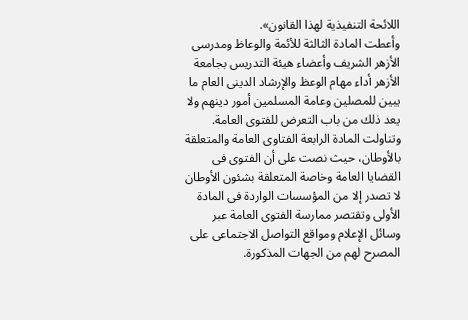اللائحة التنفيذية لهذا القانون».
وأعطت المادة الثالثة للأئمة والوعاظ ومدرسى الأزهر الشريف وأعضاء هيئة التدريس بجامعة الأزهر أداء مهام الوعظ والإرشاد الدينى العام ما يبين للمصلين وعامة المسلمين أمور دينهم ولا يعد ذلك من باب التعرض للفتوى العامة.
وتناولت المادة الرابعة الفتاوى العامة والمتعلقة بالأوطان، حيث نصت على أن الفتوى فى القضايا العامة وخاصة المتعلقة بشئون الأوطان لا تصدر إلا من المؤسسات الواردة فى المادة الأولى وتقتصر ممارسة الفتوى العامة عبر وسائل الإعلام ومواقع التواصل الاجتماعى على المصرح لهم من الجهات المذكورة.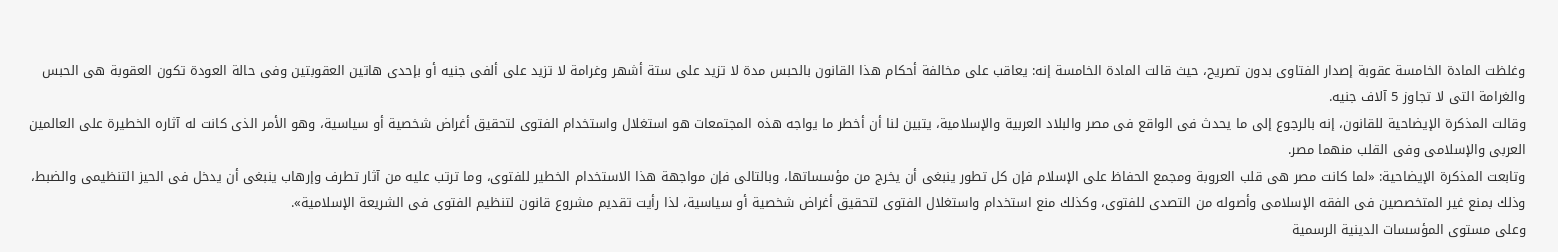وغلظت المادة الخامسة عقوبة إصدار الفتاوى بدون تصريح، حيث قالت المادة الخامسة إنه: يعاقب على مخالفة أحكام هذا القانون بالحبس مدة لا تزيد على ستة أشهر وغرامة لا تزيد على ألفى جنيه أو بإحدى هاتين العقوبتين وفى حالة العودة تكون العقوبة هى الحبس والغرامة التى لا تجاوز 5 آلاف جنيه.
وقالت المذكرة الإيضاحية للقانون، إنه بالرجوع إلى ما يحدث فى الواقع فى مصر والبلاد العربية والإسلامية، يتبين لنا أن أخطر ما يواجه هذه المجتمعات هو استغلال واستخدام الفتوى لتحقيق أغراض شخصية أو سياسية، وهو الأمر الذى كانت له آثاره الخطيرة على العالمين العربى والإسلامى وفى القلب منهما مصر.
وتابعت المذكرة الإيضاحية: «لما كانت مصر هى قلب العروبة ومجمع الحفاظ على الإسلام فإن كل تطور ينبغى أن يخرج من مؤسساتها، وبالتالى فإن مواجهة هذا الاستخدام الخطير للفتوى، وما ترتب عليه من آثار تطرف وإرهاب ينبغى أن يدخل فى الحيز التنظيمى والضبط، وذلك بمنع غير المتخصصين فى الفقه الإسلامى وأصوله من التصدى للفتوى، وكذلك منع استخدام واستغلال الفتوى لتحقيق أغراض شخصية أو سياسية، لذا رأيت تقديم مشروع قانون لتنظيم الفتوى فى الشريعة الإسلامية».
وعلى مستوى المؤسسات الدينية الرسمية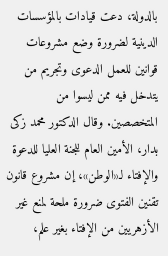بالدولة، دعت قيادات بالمؤسسات الدينية لضرورة وضع مشروعات قوانين للعمل الدعوى وتجريم من يتدخل فيه ممن ليسوا من المتخصصين. وقال الدكتور محمد زكى بدار، الأمين العام للجنة العليا للدعوة والإفتاء لـ«الوطن»، إن مشروع قانون تقنين الفتوى ضرورة ملحة لمنع غير الأزهريين من الإفتاء بغير علم،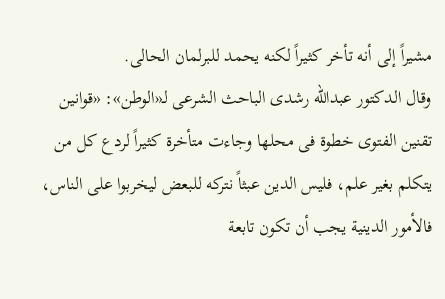مشيراً إلى أنه تأخر كثيراً لكنه يحمد للبرلمان الحالى.
وقال الدكتور عبدالله رشدى الباحث الشرعى لـ«الوطن»: «قوانين تقنين الفتوى خطوة فى محلها وجاءت متأخرة كثيراً لردع كل من يتكلم بغير علم، فليس الدين عبثاً نتركه للبعض ليخربوا على الناس، فالأمور الدينية يجب أن تكون تابعة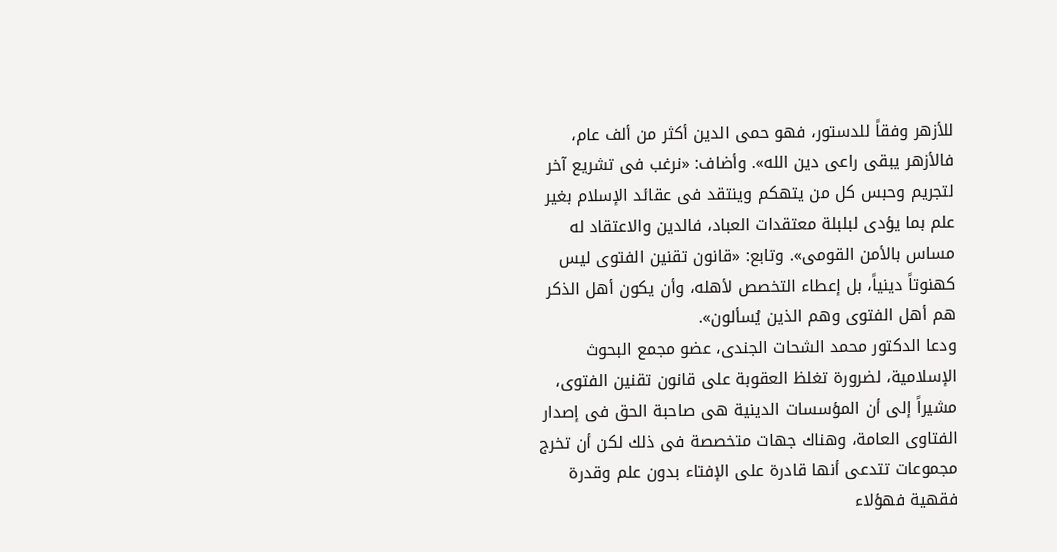للأزهر وفقاً للدستور، فهو حمى الدين أكثر من ألف عام، فالأزهر يبقى راعى دين الله». وأضاف: «نرغب فى تشريع آخر لتجريم وحبس كل من يتهكم وينتقد فى عقائد الإسلام بغير علم بما يؤدى لبلبلة معتقدات العباد، فالدين والاعتقاد له مساس بالأمن القومى». وتابع: «قانون تقنين الفتوى ليس كهنوتاً دينياً، بل إعطاء التخصص لأهله، وأن يكون أهل الذكر هم أهل الفتوى وهم الذين يُسألون».
ودعا الدكتور محمد الشحات الجندى، عضو مجمع البحوث الإسلامية، لضرورة تغلظ العقوبة على قانون تقنين الفتوى، مشيراً إلى أن المؤسسات الدينية هى صاحبة الحق فى إصدار الفتاوى العامة، وهناك جهات متخصصة فى ذلك لكن أن تخرج مجموعات تتدعى أنها قادرة على الإفتاء بدون علم وقدرة فقهية فهؤلاء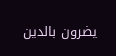يضرون بالدين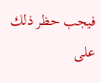فيجب حظر ذلك على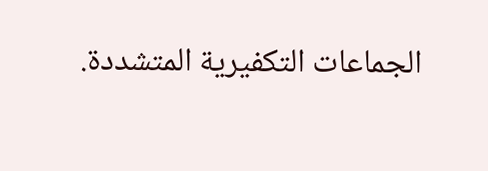الجماعات التكفيرية المتشددة.